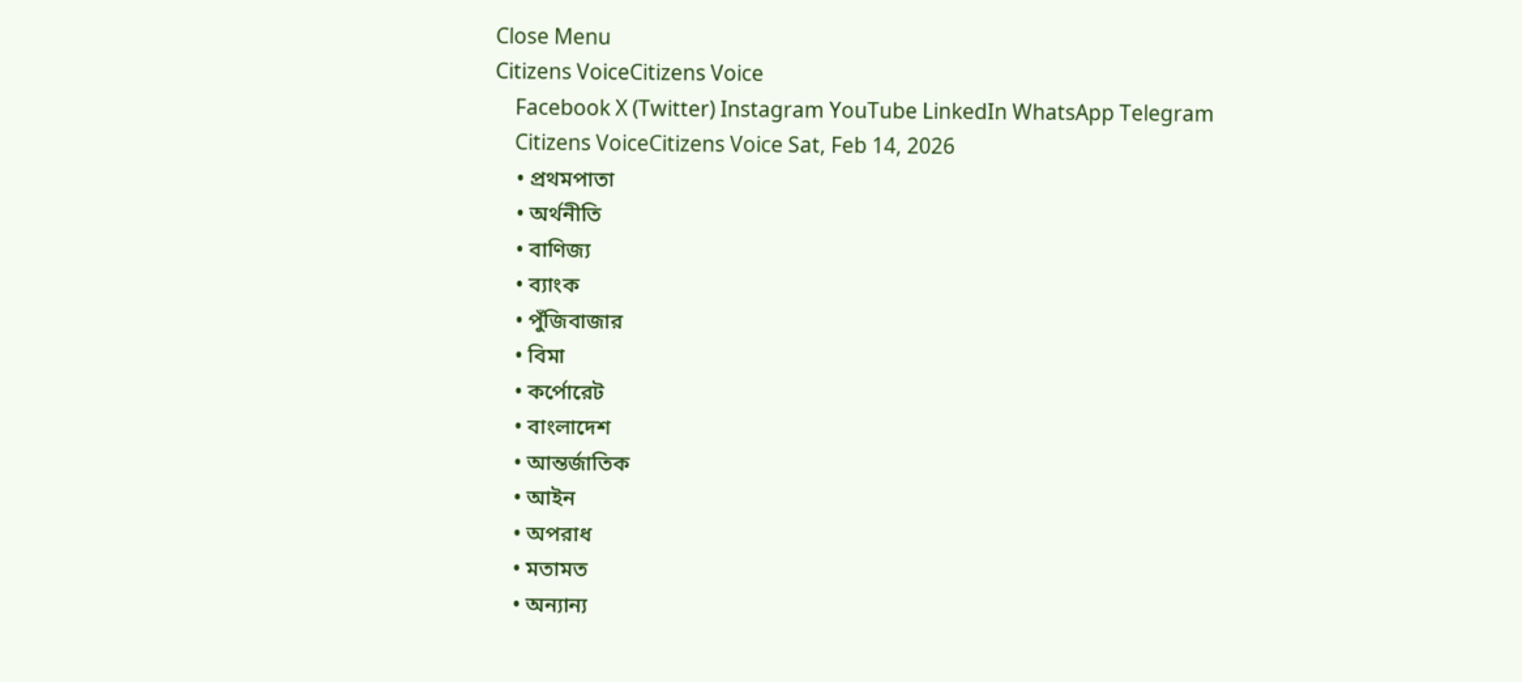Close Menu
Citizens VoiceCitizens Voice
    Facebook X (Twitter) Instagram YouTube LinkedIn WhatsApp Telegram
    Citizens VoiceCitizens Voice Sat, Feb 14, 2026
    • প্রথমপাতা
    • অর্থনীতি
    • বাণিজ্য
    • ব্যাংক
    • পুঁজিবাজার
    • বিমা
    • কর্পোরেট
    • বাংলাদেশ
    • আন্তর্জাতিক
    • আইন
    • অপরাধ
    • মতামত
    • অন্যান্য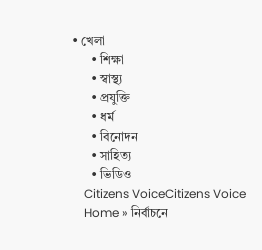• খেলা
      • শিক্ষা
      • স্বাস্থ্য
      • প্রযুক্তি
      • ধর্ম
      • বিনোদন
      • সাহিত্য
      • ভিডিও
    Citizens VoiceCitizens Voice
    Home » নির্বাচনে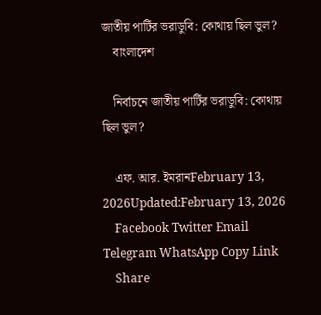জাতীয় পার্টির ভরাডুবি: কোথায় ছিল ভুল?
    বাংলাদেশ

    নির্বাচনে জাতীয় পার্টির ভরাডুবি: কোথায় ছিল ভুল?

    এফ. আর. ইমরানFebruary 13, 2026Updated:February 13, 2026
    Facebook Twitter Email Telegram WhatsApp Copy Link
    Share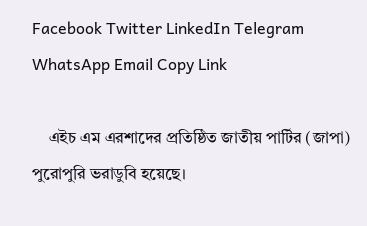Facebook Twitter LinkedIn Telegram WhatsApp Email Copy Link

    এইচ এম এরশাদের প্রতিষ্ঠিত জাতীয় পার্টির (জাপা) পুরোপুরি ভরাডুবি হয়েছে।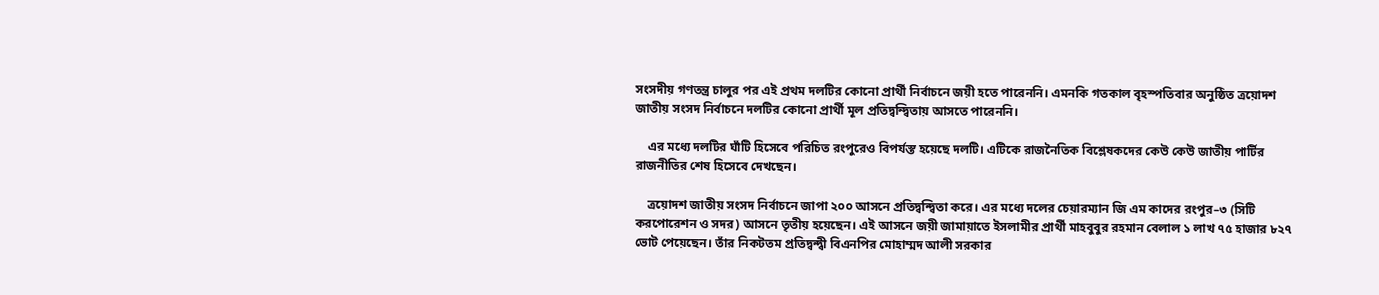সংসদীয় গণতন্ত্র চালুর পর এই প্রথম দলটির কোনো প্রার্থী নির্বাচনে জয়ী হতে পারেননি। এমনকি গতকাল বৃহস্পতিবার অনুষ্ঠিত ত্রয়োদশ জাতীয় সংসদ নির্বাচনে দলটির কোনো প্রার্থী মূল প্রতিদ্বন্দ্বিতায় আসতে পারেননি।

    এর মধ্যে দলটির ঘাঁটি হিসেবে পরিচিত রংপুরেও বিপর্যস্ত হয়েছে দলটি। এটিকে রাজনৈতিক বিশ্লেষকদের কেউ কেউ জাতীয় পার্টির রাজনীতির শেষ হিসেবে দেখছেন।

    ত্রয়োদশ জাতীয় সংসদ নির্বাচনে জাপা ২০০ আসনে প্রতিদ্বন্দ্বিতা করে। এর মধ্যে দলের চেয়ারম্যান জি এম কাদের রংপুর–৩ (সিটি করপোরেশন ও সদর) আসনে তৃতীয় হয়েছেন। এই আসনে জয়ী জামায়াতে ইসলামীর প্রার্থী মাহবুবুর রহমান বেলাল ১ লাখ ৭৫ হাজার ৮২৭ ভোট পেয়েছেন। তাঁর নিকটতম প্রতিদ্বন্দ্বী বিএনপির মোহাম্মদ আলী সরকার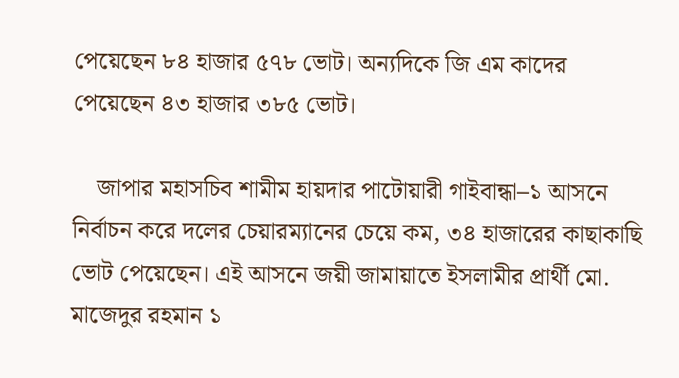পেয়েছেন ৮৪ হাজার ৫৭৮ ভোট। অন্যদিকে জি এম কাদের পেয়েছেন ৪৩ হাজার ৩৮৫ ভোট।

    জাপার মহাসচিব শামীম হায়দার পাটোয়ারী গাইবান্ধা–১ আসনে নির্বাচন করে দলের চেয়ারম্যানের চেয়ে কম, ৩৪ হাজারের কাছাকাছি ভোট পেয়েছেন। এই আসনে জয়ী জামায়াতে ইসলামীর প্রার্থী মো. মাজেদুর রহমান ১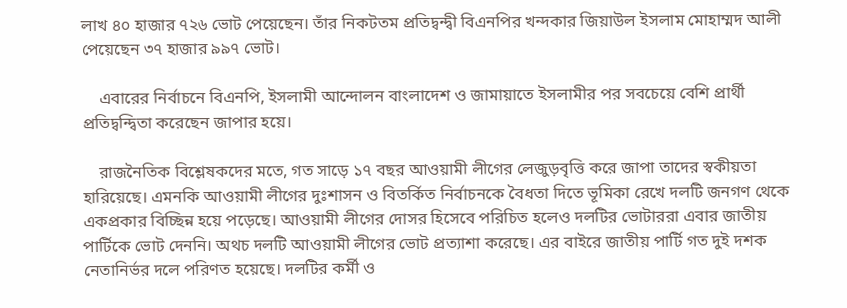লাখ ৪০ হাজার ৭২৬ ভোট পেয়েছেন। তাঁর নিকটতম প্রতিদ্বন্দ্বী বিএনপির খন্দকার জিয়াউল ইসলাম মোহাম্মদ আলী পেয়েছেন ৩৭ হাজার ৯৯৭ ভোট।

    এবারের নির্বাচনে বিএনপি, ইসলামী আন্দোলন বাংলাদেশ ও জামায়াতে ইসলামীর পর সবচেয়ে বেশি প্রার্থী প্রতিদ্বন্দ্বিতা করেছেন জাপার হয়ে।

    রাজনৈতিক বিশ্লেষকদের মতে, গত সাড়ে ১৭ বছর আওয়ামী লীগের লেজুড়বৃত্তি করে জাপা তাদের স্বকীয়তা হারিয়েছে। এমনকি আওয়ামী লীগের দুঃশাসন ও বিতর্কিত নির্বাচনকে বৈধতা দিতে ভূমিকা রেখে দলটি জনগণ থেকে একপ্রকার বিচ্ছিন্ন হয়ে পড়েছে। আওয়ামী লীগের দোসর হিসেবে পরিচিত হলেও দলটির ভোটাররা এবার জাতীয় পার্টিকে ভোট দেননি। অথচ দলটি আওয়ামী লীগের ভোট প্রত্যাশা করেছে। এর বাইরে জাতীয় পার্টি গত দুই দশক নেতানির্ভর দলে পরিণত হয়েছে। দলটির কর্মী ও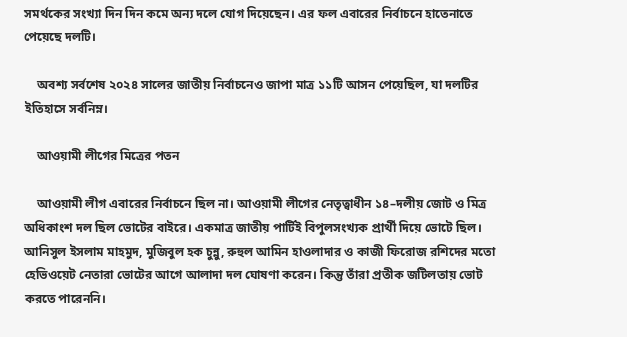সমর্থকের সংখ্যা দিন দিন কমে অন্য দলে যোগ দিয়েছেন। এর ফল এবারের নির্বাচনে হাতেনাতে পেয়েছে দলটি।

    অবশ্য সর্বশেষ ২০২৪ সালের জাতীয় নির্বাচনেও জাপা মাত্র ১১টি আসন পেয়েছিল, যা দলটির ইতিহাসে সর্বনিম্ন।

    আওয়ামী লীগের মিত্রের পতন

    আওয়ামী লীগ এবারের নির্বাচনে ছিল না। আওয়ামী লীগের নেতৃত্বাধীন ১৪–দলীয় জোট ও মিত্র অধিকাংশ দল ছিল ভোটের বাইরে। একমাত্র জাতীয় পার্টিই বিপুলসংখ্যক প্রার্থী দিয়ে ভোটে ছিল। আনিসুল ইসলাম মাহমুদ, মুজিবুল হক চুন্নু, রুহুল আমিন হাওলাদার ও কাজী ফিরোজ রশিদের মতো হেভিওয়েট নেতারা ভোটের আগে আলাদা দল ঘোষণা করেন। কিন্তু তাঁরা প্রতীক জটিলতায় ভোট করতে পারেননি।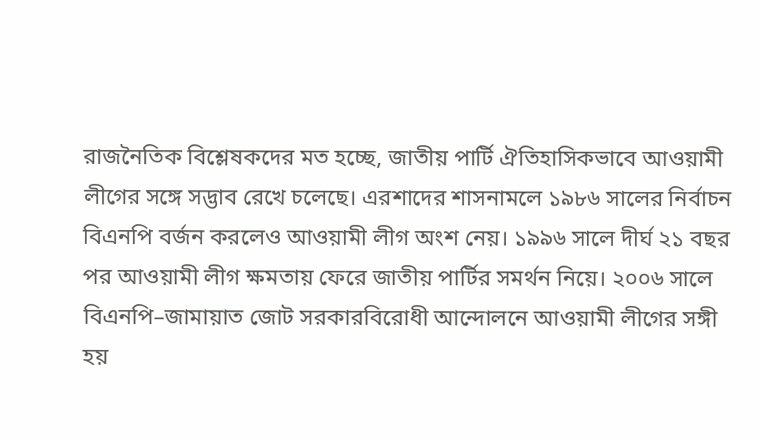রাজনৈতিক বিশ্লেষকদের মত হচ্ছে, জাতীয় পার্টি ঐতিহাসিকভাবে আওয়ামী লীগের সঙ্গে সদ্ভাব রেখে চলেছে। এরশাদের শাসনামলে ১৯৮৬ সালের নির্বাচন বিএনপি বর্জন করলেও আওয়ামী লীগ অংশ নেয়। ১৯৯৬ সালে দীর্ঘ ২১ বছর পর আওয়ামী লীগ ক্ষমতায় ফেরে জাতীয় পার্টির সমর্থন নিয়ে। ২০০৬ সালে বিএনপি–জামায়াত জোট সরকারবিরোধী আন্দোলনে আওয়ামী লীগের সঙ্গী হয়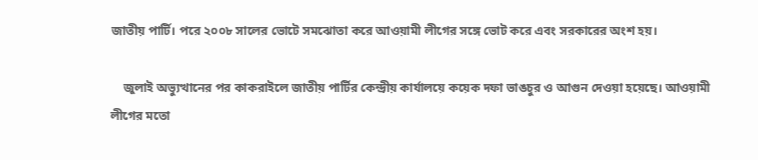জাতীয় পার্টি। পরে ২০০৮ সালের ভোটে সমঝোতা করে আওয়ামী লীগের সঙ্গে ভোট করে এবং সরকারের অংশ হয়।

    জুলাই অভ্যুত্থানের পর কাকরাইলে জাতীয় পার্টির কেন্দ্রীয় কার্যালয়ে কয়েক দফা ভাঙচুর ও আগুন দেওয়া হয়েছে। আওয়ামী লীগের মতো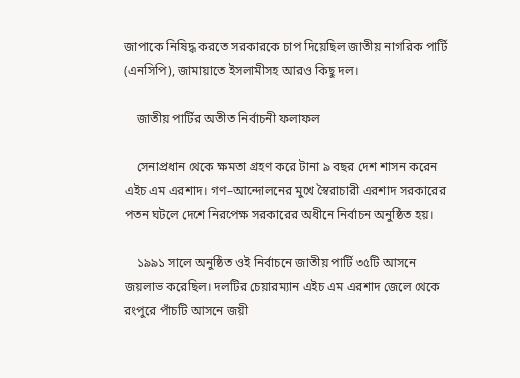জাপাকে নিষিদ্ধ করতে সরকারকে চাপ দিয়েছিল জাতীয় নাগরিক পার্টি (এনসিপি), জামায়াতে ইসলামীসহ আরও কিছু দল।

    জাতীয় পার্টির অতীত নির্বাচনী ফলাফল

    সেনাপ্রধান থেকে ক্ষমতা গ্রহণ করে টানা ৯ বছর দেশ শাসন করেন এইচ এম এরশাদ। গণ–আন্দোলনের মুখে স্বৈরাচারী এরশাদ সরকারের পতন ঘটলে দেশে নিরপেক্ষ সরকারের অধীনে নির্বাচন অনুষ্ঠিত হয়।

    ১৯৯১ সালে অনুষ্ঠিত ওই নির্বাচনে জাতীয় পার্টি ৩৫টি আসনে জয়লাভ করেছিল। দলটির চেয়ারম্যান এইচ এম এরশাদ জেলে থেকে রংপুরে পাঁচটি আসনে জয়ী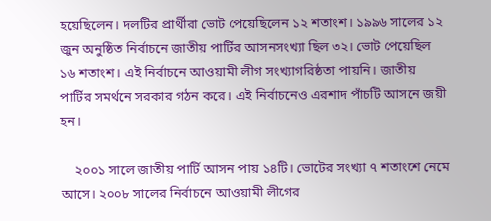হয়েছিলেন। দলটির প্রার্থীরা ভোট পেয়েছিলেন ১২ শতাংশ। ১৯৯৬ সালের ১২ জুন অনুষ্ঠিত নির্বাচনে জাতীয় পার্টির আসনসংখ্যা ছিল ৩২। ভোট পেয়েছিল ১৬ শতাংশ। এই নির্বাচনে আওয়ামী লীগ সংখ্যাগরিষ্ঠতা পায়নি। জাতীয় পার্টির সমর্থনে সরকার গঠন করে। এই নির্বাচনেও এরশাদ পাঁচটি আসনে জয়ী হন।

    ২০০১ সালে জাতীয় পার্টি আসন পায় ১৪টি। ভোটের সংখ্যা ৭ শতাংশে নেমে আসে। ২০০৮ সালের নির্বাচনে আওয়ামী লীগের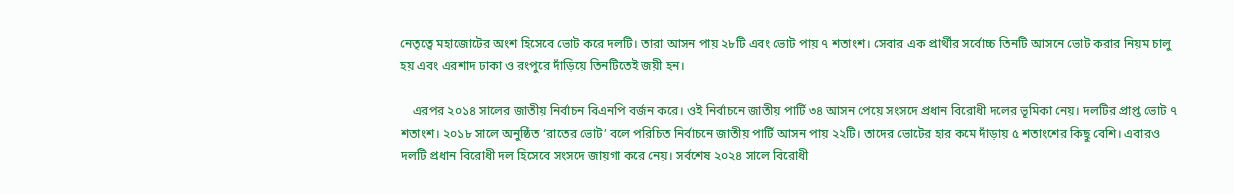নেতৃত্বে মহাজোটের অংশ হিসেবে ভোট করে দলটি। তারা আসন পায় ২৮টি এবং ভোট পায় ৭ শতাংশ। সেবার এক প্রার্থীর সর্বোচ্চ তিনটি আসনে ভোট করার নিয়ম চালু হয় এবং এরশাদ ঢাকা ও রংপুরে দাঁড়িয়ে তিনটিতেই জয়ী হন।

    এরপর ২০১৪ সালের জাতীয় নির্বাচন বিএনপি বর্জন করে। ওই নির্বাচনে জাতীয় পার্টি ৩৪ আসন পেয়ে সংসদে প্রধান বিরোধী দলের ভূমিকা নেয়। দলটির প্রাপ্ত ভোট ৭ শতাংশ। ২০১৮ সালে অনুষ্ঠিত ‘রাতের ভোট’ বলে পরিচিত নির্বাচনে জাতীয় পার্টি আসন পায় ২২টি। তাদের ভোটের হার কমে দাঁড়ায় ৫ শতাংশের কিছু বেশি। এবারও দলটি প্রধান বিরোধী দল হিসেবে সংসদে জায়গা করে নেয়। সর্বশেষ ২০২৪ সালে বিরোধী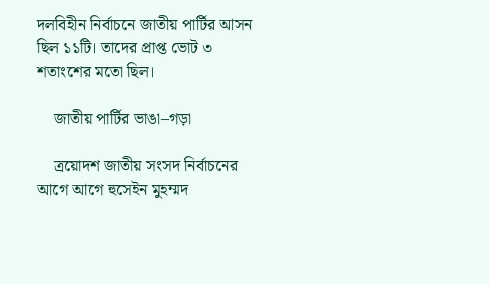দলবিহীন নির্বাচনে জাতীয় পার্টির আসন ছিল ১১টি। তাদের প্রাপ্ত ভোট ৩ শতাংশের মতো ছিল।

    জাতীয় পার্টির ভাঙা–গড়া

    ত্রয়োদশ জাতীয় সংসদ নির্বাচনের আগে আগে হুসেইন মুহম্মদ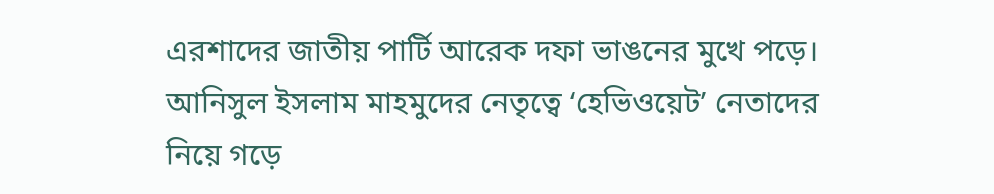এরশাদের জাতীয় পার্টি আরেক দফা ভাঙনের মুখে পড়ে। আনিসুল ইসলাম মাহমুদের নেতৃত্বে ‘হেভিওয়েট’ নেতাদের নিয়ে গড়ে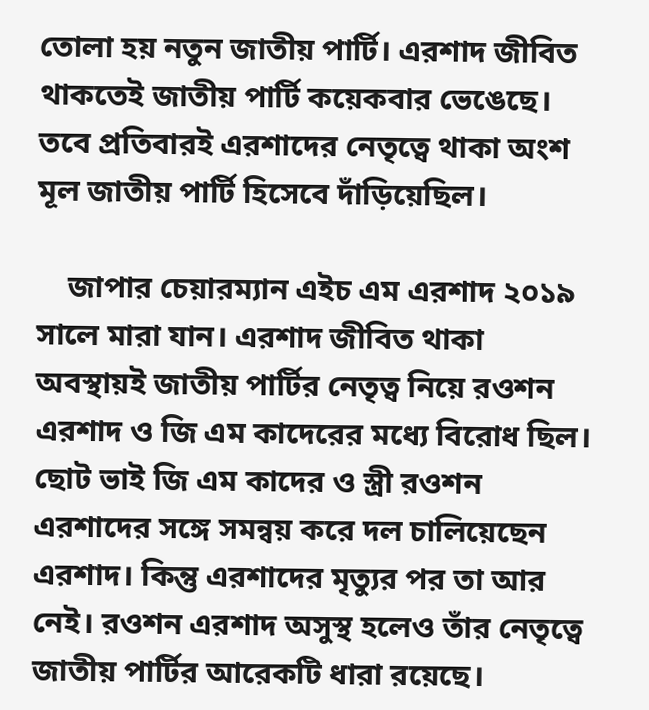তোলা হয় নতুন জাতীয় পার্টি। এরশাদ জীবিত থাকতেই জাতীয় পার্টি কয়েকবার ভেঙেছে। তবে প্রতিবারই এরশাদের নেতৃত্বে থাকা অংশ মূল জাতীয় পার্টি হিসেবে দাঁড়িয়েছিল।

    জাপার চেয়ারম্যান এইচ এম এরশাদ ২০১৯ সালে মারা যান। এরশাদ জীবিত থাকা অবস্থায়ই জাতীয় পার্টির নেতৃত্ব নিয়ে রওশন এরশাদ ও জি এম কাদেরের মধ্যে বিরোধ ছিল। ছোট ভাই জি এম কাদের ও স্ত্রী রওশন এরশাদের সঙ্গে সমন্বয় করে দল চালিয়েছেন এরশাদ। কিন্তু এরশাদের মৃত্যুর পর তা আর নেই। রওশন এরশাদ অসুস্থ হলেও তাঁর নেতৃত্বে জাতীয় পার্টির আরেকটি ধারা রয়েছে।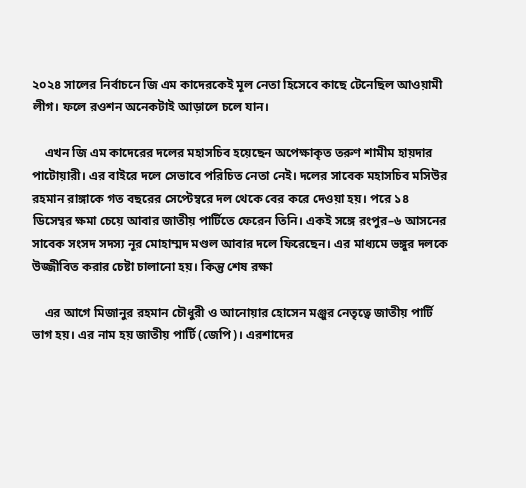২০২৪ সালের নির্বাচনে জি এম কাদেরকেই মূল নেতা হিসেবে কাছে টেনেছিল আওয়ামী লীগ। ফলে রওশন অনেকটাই আড়ালে চলে যান।

    এখন জি এম কাদেরের দলের মহাসচিব হয়েছেন অপেক্ষাকৃত তরুণ শামীম হায়দার পাটোয়ারী। এর বাইরে দলে সেভাবে পরিচিত নেতা নেই। দলের সাবেক মহাসচিব মসিউর রহমান রাঙ্গাকে গত বছরের সেপ্টেম্বরে দল থেকে বের করে দেওয়া হয়। পরে ১৪ ডিসেম্বর ক্ষমা চেয়ে আবার জাতীয় পার্টিতে ফেরেন তিনি। একই সঙ্গে রংপুর–৬ আসনের সাবেক সংসদ সদস্য নূর মোহাম্মদ মণ্ডল আবার দলে ফিরেছেন। এর মাধ্যমে ভঙ্গুর দলকে উজ্জীবিত করার চেষ্টা চালানো হয়। কিন্তু শেষ রক্ষা

    এর আগে মিজানুর রহমান চৌধুরী ও আনোয়ার হোসেন মঞ্জুর নেতৃত্বে জাতীয় পার্টি ভাগ হয়। এর নাম হয় জাতীয় পার্টি (জেপি)। এরশাদের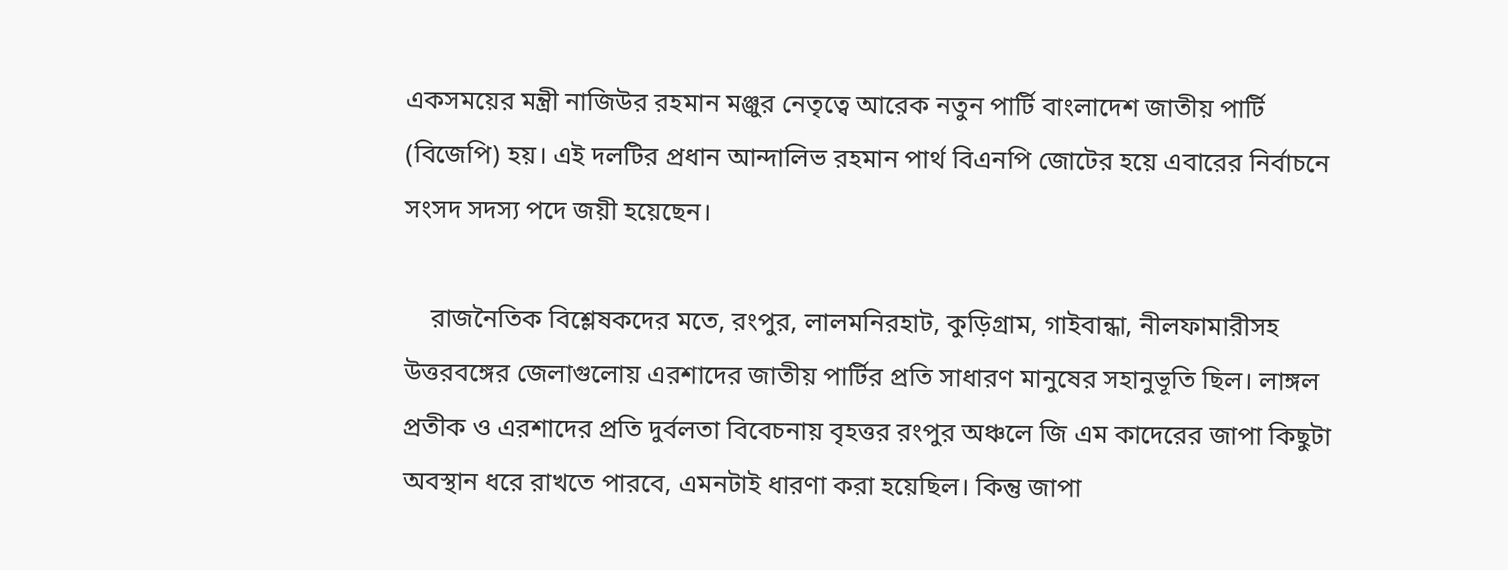একসময়ের মন্ত্রী নাজিউর রহমান মঞ্জুর নেতৃত্বে আরেক নতুন পার্টি বাংলাদেশ জাতীয় পার্টি (বিজেপি) হয়। এই দলটির প্রধান আন্দালিভ রহমান পার্থ বিএনপি জোটের হয়ে এবারের নির্বাচনে সংসদ সদস্য পদে জয়ী হয়েছেন।

    রাজনৈতিক বিশ্লেষকদের মতে, রংপুর, লালমনিরহাট, কুড়িগ্রাম, গাইবান্ধা, নীলফামারীসহ উত্তরবঙ্গের জেলাগুলোয় এরশাদের জাতীয় পার্টির প্রতি সাধারণ মানুষের সহানুভূতি ছিল। লাঙ্গল প্রতীক ও এরশাদের প্রতি দুর্বলতা বিবেচনায় বৃহত্তর রংপুর অঞ্চলে জি এম কাদেরের জাপা কিছুটা অবস্থান ধরে রাখতে পারবে, এমনটাই ধারণা করা হয়েছিল। কিন্তু জাপা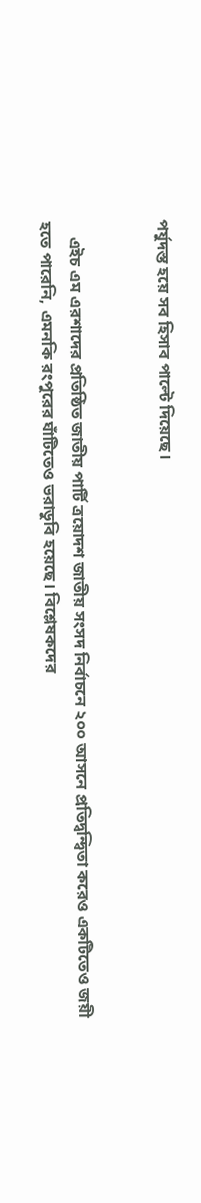পর্যুদস্ত হয়ে সব হিসাব পাল্টে দিয়েছে।


    এইচ এম এরশাদের প্রতিষ্ঠিত জাতীয় পার্টি ত্রয়োদশ জাতীয় সংসদ নির্বাচনে ২০০ আসনে প্রতিদ্বন্দ্বিতা করেও একটিতেও জয়ী হতে পারেনি, এমনকি রংপুরের ঘাঁটিতেও ভরাডুবি হয়েছে। বিশ্লেষকদের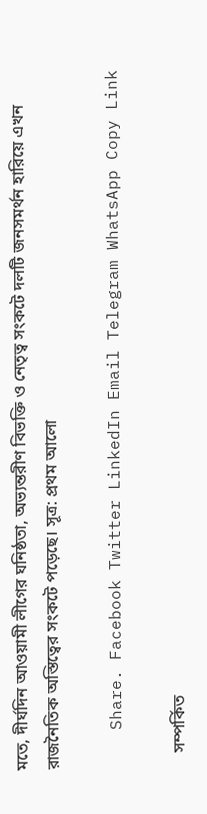মতে, দীর্ঘদিন আওয়ামী লীগের ঘনিষ্ঠতা, অভ্যন্তরীণ বিভক্তি ও নেতৃত্ব সংকটে দলটি জনসমর্থন হারিয়ে এখন রাজনৈতিক অস্তিত্বের সংকটে পড়েছে। সূত্র: প্রথম আলো

    Share. Facebook Twitter LinkedIn Email Telegram WhatsApp Copy Link

    সম্পর্কিত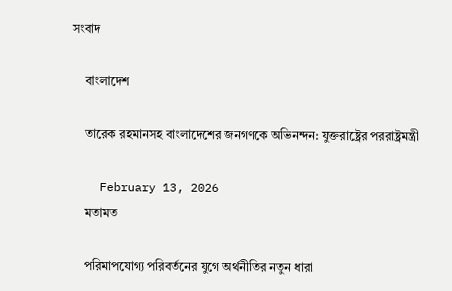সংবাদ

    বাংলাদেশ

    তারেক রহমানসহ বাংলাদেশের জনগণকে অভিনন্দন: যুক্তরাষ্ট্রের পররাষ্ট্রমন্ত্রী

    February 13, 2026
    মতামত

    পরিমাপযোগ্য পরিবর্তনের যুগে অর্থনীতির নতুন ধারা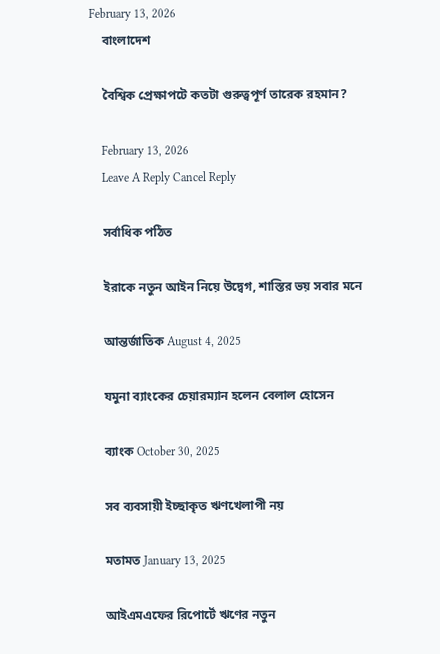February 13, 2026
    বাংলাদেশ

    বৈশ্বিক প্রেক্ষাপটে কতটা গুরুত্বপূর্ণ তারেক রহমান?

    February 13, 2026
    Leave A Reply Cancel Reply

    সর্বাধিক পঠিত

    ইরাকে নতুন আইন নিয়ে উদ্বেগ, শাস্তির ভয় সবার মনে

    আন্তর্জাতিক August 4, 2025

    যমুনা ব্যাংকের চেয়ারম্যান হলেন বেলাল হোসেন

    ব্যাংক October 30, 2025

    সব ব্যবসায়ী ইচ্ছাকৃত ঋণখেলাপী নয়

    মতামত January 13, 2025

    আইএমএফের রিপোর্টে ঋণের নতুন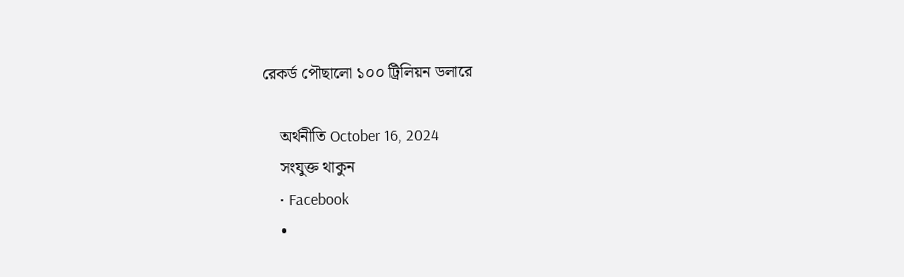রেকর্ড পৌছালো ১০০ ট্রিলিয়ন ডলারে

    অর্থনীতি October 16, 2024
    সংযুক্ত থাকুন
    • Facebook
    •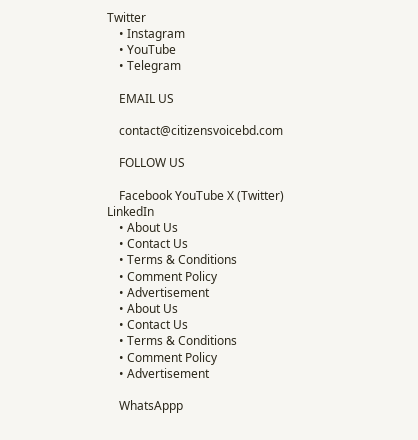Twitter
    • Instagram
    • YouTube
    • Telegram

    EMAIL US

    contact@citizensvoicebd.com

    FOLLOW US

    Facebook YouTube X (Twitter) LinkedIn
    • About Us
    • Contact Us
    • Terms & Conditions
    • Comment Policy
    • Advertisement
    • About Us
    • Contact Us
    • Terms & Conditions
    • Comment Policy
    • Advertisement

    WhatsAppp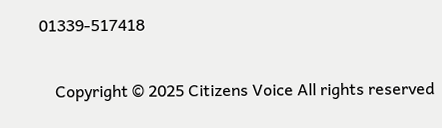01339-517418

    Copyright © 2025 Citizens Voice All rights reserved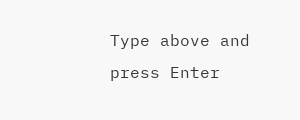Type above and press Enter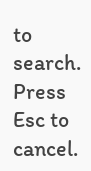to search. Press Esc to cancel.